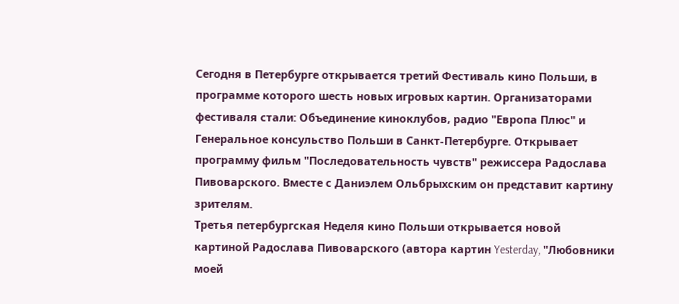Сегодня в Петербурге открывается третий Фестиваль кино Польши, в программе которого шесть новых игровых картин. Организаторами фестиваля стали: Объединение киноклубов, радио "Европа Плюс" и Генеральное консульство Польши в Санкт-Петербурге. Открывает программу фильм "Последовательность чувств" режиссера Радослава Пивоварского. Вместе с Даниэлем Ольбрыхским он представит картину зрителям.
Третья петербургская Неделя кино Польши открывается новой картиной Радослава Пивоварского (автора картин Yesterday, "Любовники моей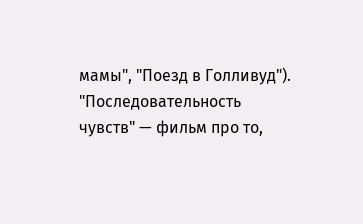мамы", "Поезд в Голливуд"). "Последовательность чувств" — фильм про то,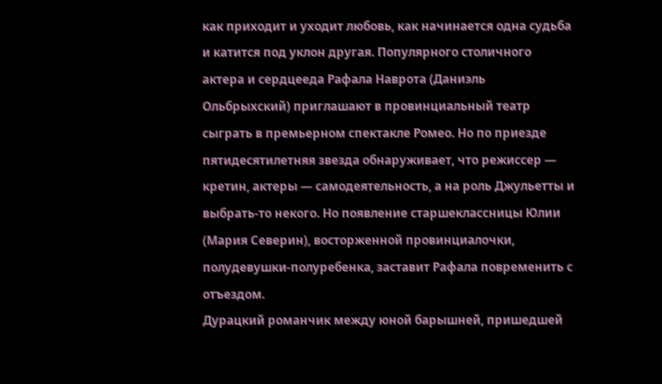как приходит и уходит любовь, как начинается одна судьба и катится под уклон другая. Популярного столичного актера и сердцееда Рафала Наврота (Даниэль Ольбрыхский) приглашают в провинциальный театр сыграть в премьерном спектакле Ромео. Но по приезде пятидесятилетняя звезда обнаруживает, что режиссер — кретин, актеры — самодеятельность, а на роль Джульетты и выбрать-то некого. Но появление старшеклассницы Юлии (Мария Северин), восторженной провинциалочки, полудевушки-полуребенка, заставит Рафала повременить с отъездом.
Дурацкий романчик между юной барышней, пришедшей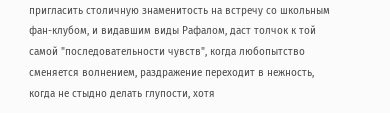пригласить столичную знаменитость на встречу со школьным фан-клубом, и видавшим виды Рафалом, даст толчок к той самой "последовательности чувств", когда любопытство сменяется волнением, раздражение переходит в нежность, когда не стыдно делать глупости, хотя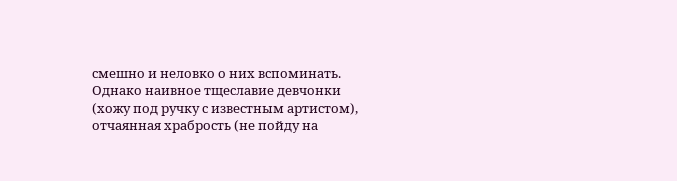смешно и неловко о них вспоминать. Однако наивное тщеславие девчонки (хожу под ручку с известным артистом), отчаянная храбрость (не пойду на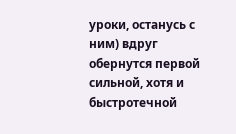уроки, останусь с ним) вдруг обернутся первой сильной, хотя и быстротечной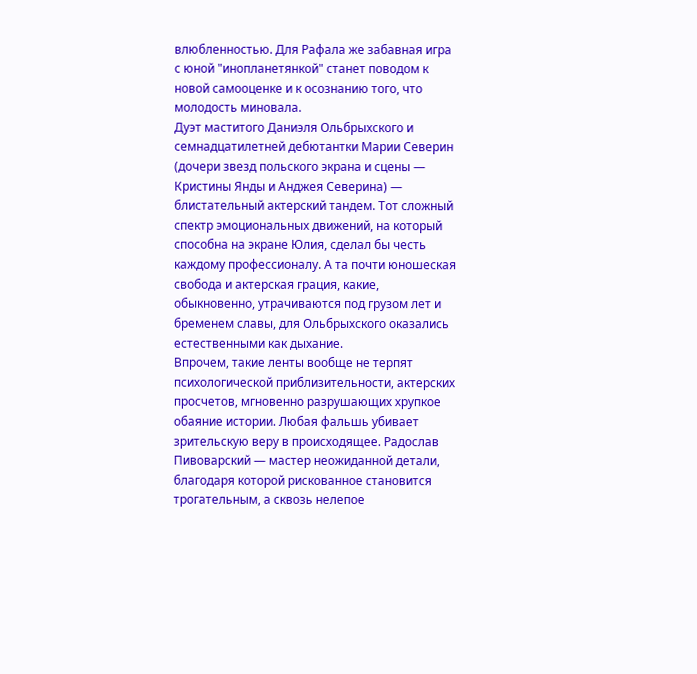влюбленностью. Для Рафала же забавная игра с юной "инопланетянкой" станет поводом к новой самооценке и к осознанию того, что молодость миновала.
Дуэт маститого Даниэля Ольбрыхского и семнадцатилетней дебютантки Марии Северин (дочери звезд польского экрана и сцены — Кристины Янды и Анджея Северина) — блистательный актерский тандем. Тот сложный спектр эмоциональных движений, на который способна на экране Юлия, сделал бы честь каждому профессионалу. А та почти юношеская свобода и актерская грация, какие, обыкновенно, утрачиваются под грузом лет и бременем славы, для Ольбрыхского оказались естественными как дыхание.
Впрочем, такие ленты вообще не терпят психологической приблизительности, актерских просчетов, мгновенно разрушающих хрупкое обаяние истории. Любая фальшь убивает зрительскую веру в происходящее. Радослав Пивоварский — мастер неожиданной детали, благодаря которой рискованное становится трогательным, а сквозь нелепое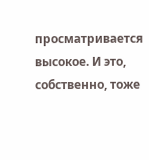просматривается высокое. И это, собственно, тоже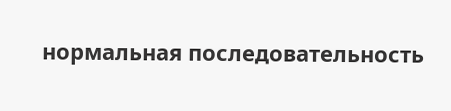нормальная последовательность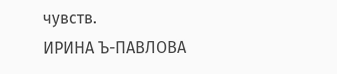чувств.
ИРИНА Ъ-ПАВЛОВА